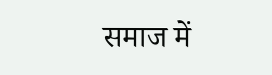समाज में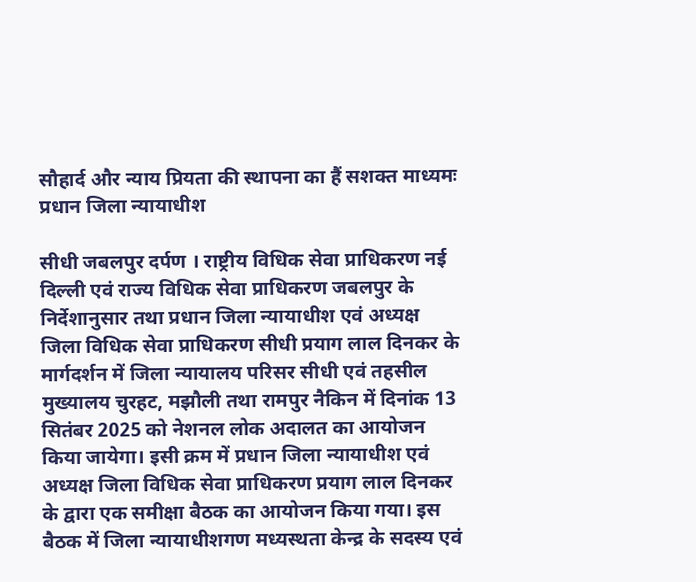सौहार्द और न्याय प्रियता की स्थापना का हैं सशक्त माध्यमः प्रधान जिला न्यायाधीश

सीधी जबलपुर दर्पण । राष्ट्रीय विधिक सेवा प्राधिकरण नई दिल्ली एवं राज्य विधिक सेवा प्राधिकरण जबलपुर के निर्देशानुसार तथा प्रधान जिला न्यायाधीश एवं अध्यक्ष जिला विधिक सेवा प्राधिकरण सीधी प्रयाग लाल दिनकर के मार्गदर्शन में जिला न्यायालय परिसर सीधी एवं तहसील मुख्यालय चुरहट, मझौली तथा रामपुर नैकिन में दिनांक 13 सितंबर 2025 को नेशनल लोक अदालत का आयोजन किया जायेगा। इसी क्रम में प्रधान जिला न्यायाधीश एवं अध्यक्ष जिला विधिक सेवा प्राधिकरण प्रयाग लाल दिनकर के द्वारा एक समीक्षा बैठक का आयोजन किया गया। इस बैठक में जिला न्यायाधीशगण मध्यस्थता केन्द्र के सदस्य एवं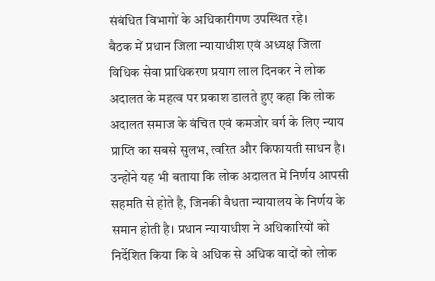संबंधित विभागों के अधिकारीगण उपस्थित रहे।
बैठक में प्रधान जिला न्यायाधीश एवं अध्यक्ष जिला विधिक सेवा प्राधिकरण प्रयाग लाल दिनकर ने लोक अदालत के महत्व पर प्रकाश डालते हुए कहा कि लोक अदालत समाज के वंचित एवं कमजोर वर्ग के लिए न्याय प्राप्ति का सबसे सुलभ, त्वरित और किफायती साधन है। उन्होंने यह भी बताया कि लोक अदालत में निर्णय आपसी सहमति से होते है, जिनकी वैधता न्यायालय के निर्णय के समान होती है। प्रधान न्यायाधीश ने अधिकारियों को निर्देशित किया कि वे अधिक से अधिक वादों को लोक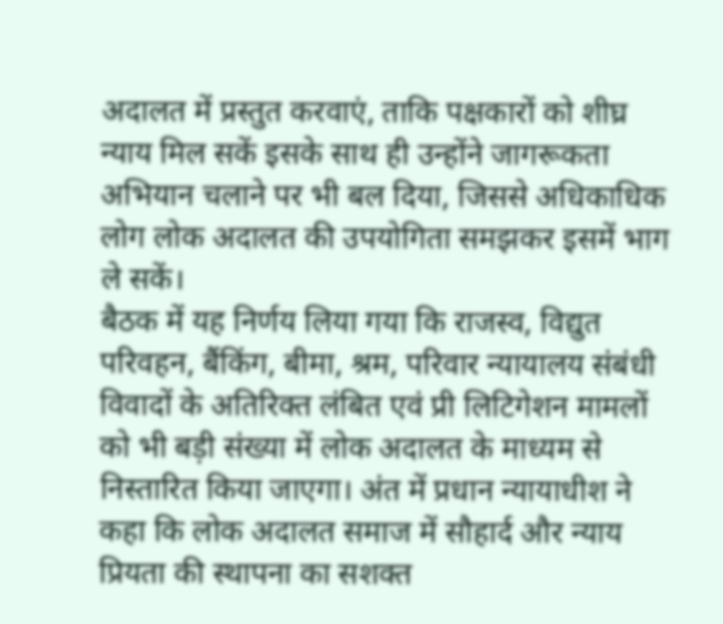अदालत में प्रस्तुत करवाएं, ताकि पक्षकारों को शीघ्र न्याय मिल सकें इसके साथ ही उन्होंने जागरूकता अभियान चलाने पर भी बल दिया, जिससे अधिकाधिक लोग लोक अदालत की उपयोगिता समझकर इसमें भाग ले सकें।
बैठक में यह निर्णय लिया गया कि राजस्व, विद्युत परिवहन, बैंकिंग, बीमा, श्रम, परिवार न्यायालय संबंधी विवादों के अतिरिक्त लंबित एवं प्री लिटिगेशन मामलों को भी बड़ी संख्या में लोक अदालत के माध्यम से निस्तारित किया जाएगा। अंत में प्रधान न्यायाधीश ने कहा कि लोक अदालत समाज में सौहार्द और न्याय प्रियता की स्थापना का सशक्त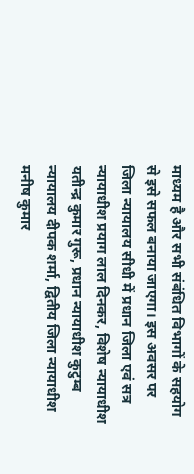माध्यम है और सभी संबंधित विभागों के सहयोग से इसे सफल बनाया जाएगा। इस अवसर पर जिला न्यायालय सीधी में प्रधान जिला एवं सत्र न्यायाधीश प्रयाग लाल दिनकर, विशेष न्यायाधीश यतीन्द्र कुमार गुरू, प्रधान न्यायाधीश कुटुम्ब न्यायालय दीपक शर्मा, द्वितीय जिला न्यायाधीश मनीष कुमार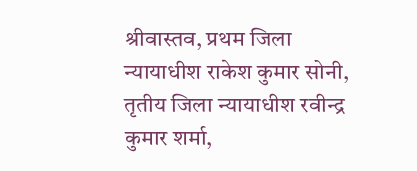श्रीवास्तव, प्रथम जिला न्यायाधीश राकेश कुमार सोनी, तृतीय जिला न्यायाधीश रवीन्द्र कुमार शर्मा,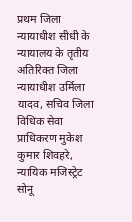प्रथम जिला न्यायाधीश सीधी के न्यायालय के तृतीय अतिरिक्त जिला न्यायाधीश उर्मिला यादव, सचिव जिला विधिक सेवा प्राधिकरण मुकेश कुमार शिवहरे, न्यायिक मजिस्ट्रेट सोनू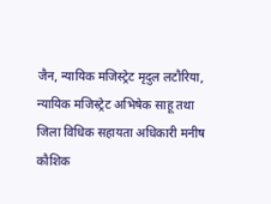जैन, न्यायिक मजिस्ट्रेट मृदुल लटौरिया, न्यायिक मजिस्ट्रेट अभिषेक साहू तथा जिला विधिक सहायता अधिकारी मनीष कौशिक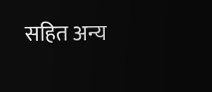सहित अन्य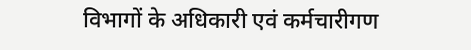विभागों के अधिकारी एवं कर्मचारीगण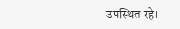उपस्थित रहे।